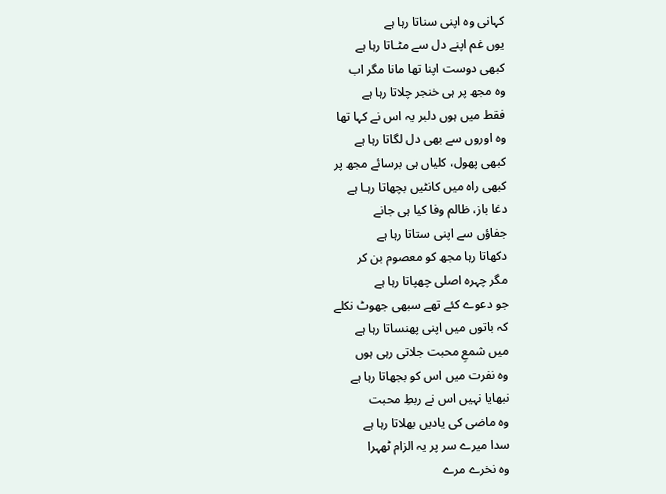کہانی وہ اپنی سناتا رہا ہے
یوں غم اپنے دل سے مٹـاتا رہا ہے
کبھی دوست اپنا تھا مانا مگر اب
وہ مجھ پر ہی خنجر چلاتا رہا ہے
فقط میں ہوں دلبر یہ اس نے کہا تھا
وہ اوروں سے بھی دل لگاتا رہا ہے
کبھی پھول، کلیاں ہی برسائے مجھ پر
کبھی راہ میں کانٹیں بچھاتا رہـا ہے
دغا باز، ظالم وفا کیا ہی جانے
جفاؤں سے اپنی ستاتا رہا ہے
دکھاتا رہا مجھ کو معصوم بن کر
مگر چہرہ اصلی چھپاتا رہا ہے
جو دعوے کئے تھے سبھی جھوٹ نکلے
کہ باتوں میں اپنی پھنساتا رہا ہے
میں شمعِ محبت جلاتی رہی ہوں
وہ نفرت میں اس کو بجھاتا رہا ہے
نبھایا نہیں اس نے ربطِ محبت
وہ ماضی کی یادیں بھلاتا رہا ہے
سدا میرے سر پر یہ الزام ٹھہرا
وہ نخرے مرے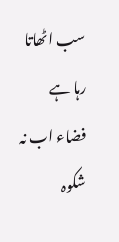سب اٹھاتا رہا ہے
فضاء اب نہ شکوہ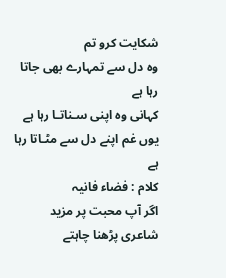شکایت کرو تم
وہ دل سے تمہارے بھی جاتا رہا ہے
کہانی وہ اپنی سـناتـا رہا ہے
یوں غم اپنے دل سے مٹـاتا رہا ہے
کلام : فضاء فانیہ
اگر آپ محبت پر مزید شاعری پڑھنا چاہتے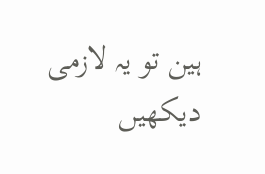ہین تو یہ لازمی دیکھیں